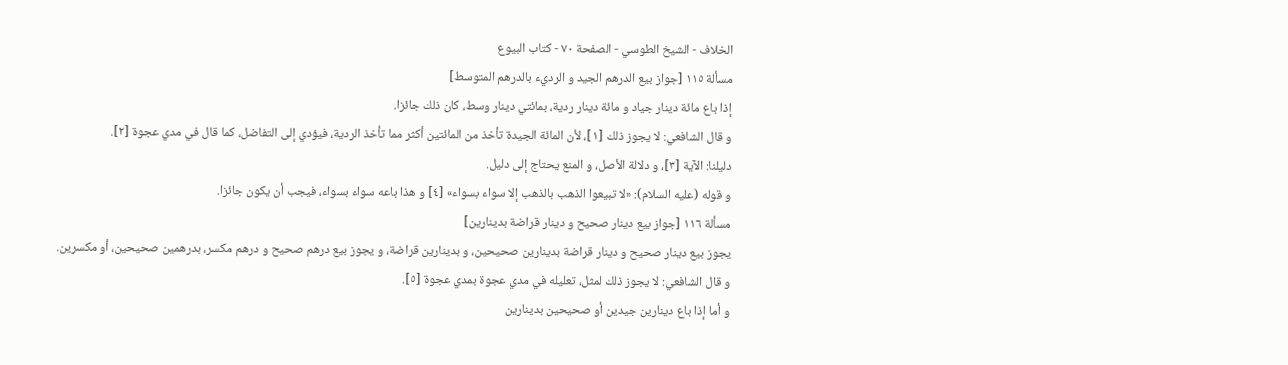الخلاف - الشيخ الطوسي - الصفحة ٧٠ - كتاب البيوع
مسألة ١١٥ [جواز بيع الدرهم الجيد و الرديء بالدرهم المتوسط]
إذا باع مائة دينار جياد و مائة دينار ردية، بمائتي دينار وسط، كان ذلك جائزا.
و قال الشافعي: لا يجوز ذلك [١]، لأن المائة الجيدة تأخذ من المائتين أكثر مما تأخذ الردية، فيؤدي إلى التفاضل، كما قال في مدي عجوة [٢].
دليلنا: الآية [٣]، و دلالة الأصل، و المنع يحتاج إلى دليل.
و قوله (عليه السلام): «لا تبيعوا الذهب بالذهب إلا سواء بسواء» [٤] و هذا باعه سواء بسواء، فيجب أن يكون جائزا.
مسألة ١١٦ [جواز بيع دينار صحيح و دينار قراضة بدينارين]
يجوز بيع دينار صحيح و دينار قراضة بدينارين صحيحين، و بدينارين قراضة، و يجوز بيع درهم صحيح و درهم مكسر، بدرهمين صحيحين، أو مكسرين.
و قال الشافعي: لا يجوز ذلك لمثل، تعليله في مدي عجوة بمدي عجوة [٥].
و أما إذا باع دينارين جيدين أو صحيحين بدينارين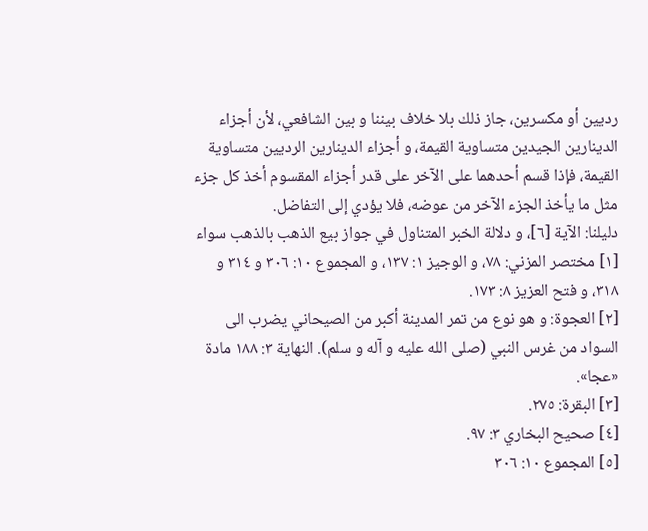رديين أو مكسرين، جاز ذلك بلا خلاف بيننا و بين الشافعي، لأن أجزاء الدينارين الجيدين متساوية القيمة، و أجزاء الدينارين الرديين متساوية القيمة، فإذا قسم أحدهما على الآخر على قدر أجزاء المقسوم أخذ كل جزء مثل ما يأخذ الجزء الآخر من عوضه، فلا يؤدي إلى التفاضل.
دليلنا: الآية [٦]، و دلالة الخبر المتناول في جواز بيع الذهب بالذهب سواء
[١] مختصر المزني: ٧٨، و الوجيز ١: ١٣٧، و المجموع ١٠: ٣٠٦ و ٣١٤ و ٣١٨، و فتح العزيز ٨: ١٧٣.
[٢] العجوة: و هو نوع من تمر المدينة أكبر من الصيحاني يضرب الى السواد من غرس النبي (صلى الله عليه و آله و سلم). النهاية ٣: ١٨٨ مادة «عجا».
[٣] البقرة: ٢٧٥.
[٤] صحيح البخاري ٣: ٩٧.
[٥] المجموع ١٠: ٣٠٦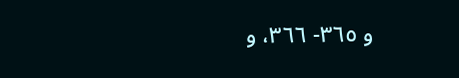و ٣٦٥- ٣٦٦، و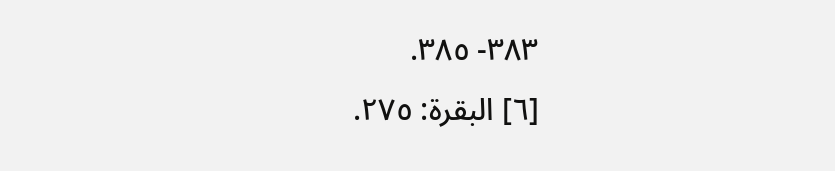٣٨٣- ٣٨٥.
[٦] البقرة: ٢٧٥.